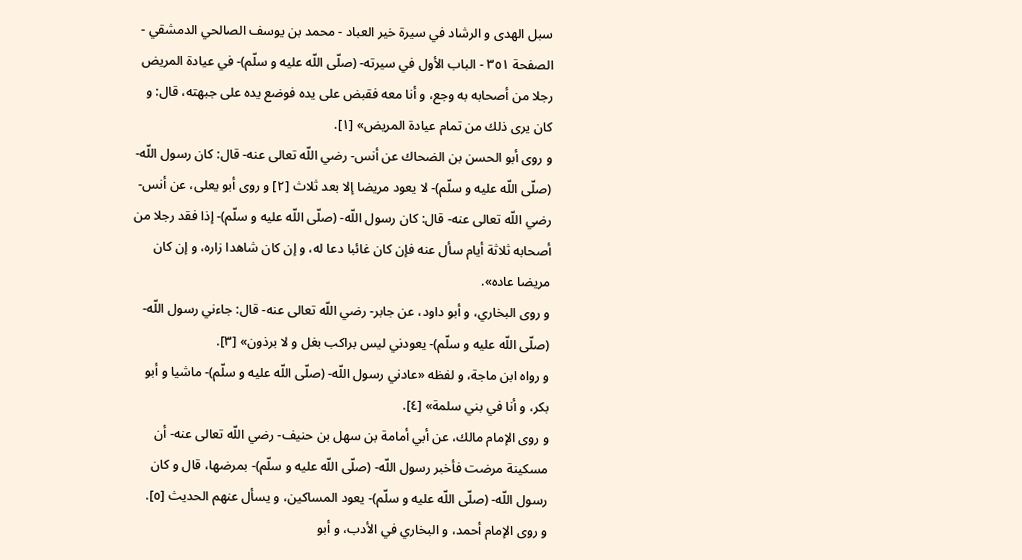سبل الهدى و الرشاد في سيرة خير العباد - محمد بن يوسف الصالحي الدمشقي - الصفحة ٣٥١ - الباب الأول في سيرته- (صلّى اللّه عليه و سلّم)- في عيادة المريض
رجلا من أصحابه به وجع، و أنا معه فقبض على يده فوضع يده على جبهته، قال: و كان يرى ذلك من تمام عيادة المريض» [١].
و روى أبو الحسن بن الضحاك عن أنس- رضي اللّه تعالى عنه- قال: كان رسول اللّه- (صلّى اللّه عليه و سلّم)- لا يعود مريضا إلا بعد ثلاث [٢] و روى أبو يعلى، عن أنس- رضي اللّه تعالى عنه- قال: كان رسول اللّه- (صلّى اللّه عليه و سلّم)- إذا فقد رجلا من أصحابه ثلاثة أيام سأل عنه فإن كان غائبا دعا له، و إن كان شاهدا زاره، و إن كان مريضا عاده».
و روى البخاري، و أبو داود، عن جابر- رضي اللّه تعالى عنه- قال: جاءني رسول اللّه- (صلّى اللّه عليه و سلّم)- يعودني ليس براكب بغل و لا برذون» [٣].
و رواه ابن ماجة، و لفظه «عادني رسول اللّه- (صلّى اللّه عليه و سلّم)- ماشيا و أبو بكر، و أنا في بني سلمة» [٤].
و روى الإمام مالك، عن أبي أمامة بن سهل بن حنيف- رضي اللّه تعالى عنه- أن مسكينة مرضت فأخبر رسول اللّه- (صلّى اللّه عليه و سلّم)- بمرضها، قال و كان رسول اللّه- (صلّى اللّه عليه و سلّم)- يعود المساكين، و يسأل عنهم الحديث [٥].
و روى الإمام أحمد، و البخاري في الأدب، و أبو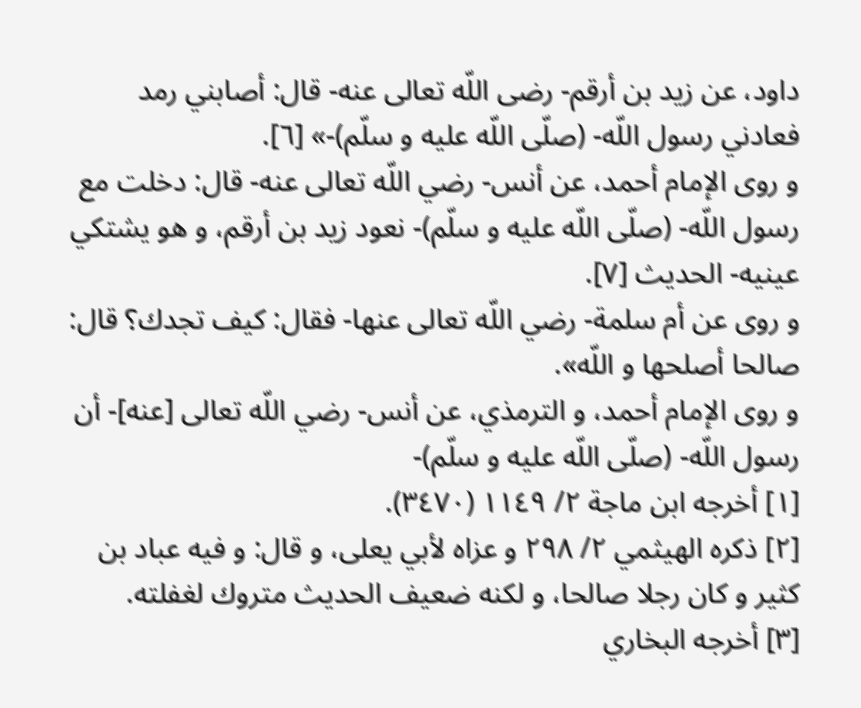داود، عن زيد بن أرقم- رضى اللّه تعالى عنه- قال: أصابني رمد فعادني رسول اللّه- (صلّى اللّه عليه و سلّم)-» [٦].
و روى الإمام أحمد، عن أنس- رضي اللّه تعالى عنه- قال: دخلت مع رسول اللّه- (صلّى اللّه عليه و سلّم)- نعود زيد بن أرقم، و هو يشتكي عينيه- الحديث [٧].
و روى عن أم سلمة- رضي اللّه تعالى عنها- فقال: كيف تجدك؟ قال: صالحا أصلحها و اللّه».
و روى الإمام أحمد، و الترمذي، عن أنس- رضي اللّه تعالى [عنه]- أن رسول اللّه- (صلّى اللّه عليه و سلّم)-
[١] أخرجه ابن ماجة ٢/ ١١٤٩ (٣٤٧٠).
[٢] ذكره الهيثمي ٢/ ٢٩٨ و عزاه لأبي يعلى، و قال: و فيه عباد بن كثير و كان رجلا صالحا، و لكنه ضعيف الحديث متروك لغفلته.
[٣] أخرجه البخاري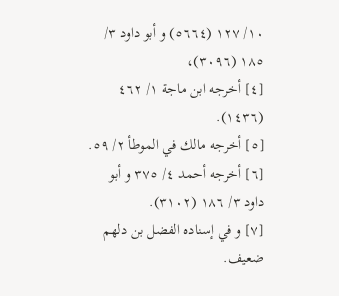١٠/ ١٢٧ (٥٦٦٤) و أبو داود ٣/ ١٨٥ (٣٠٩٦)،
[٤] أخرجه ابن ماجة ١/ ٤٦٢ (١٤٣٦).
[٥] أخرجه مالك في الموطأ ٢/ ٥٩.
[٦] أخرجه أحمد ٤/ ٣٧٥ و أبو داود ٣/ ١٨٦ (٣١٠٢).
[٧] و في إسناده الفضل بن دلهم ضعيف.